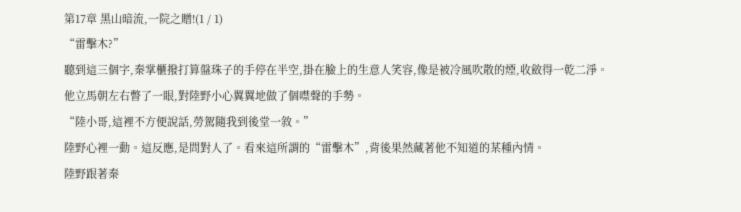第17章 黑山暗流,一院之贈!(1 / 1)
“雷擊木?”
聽到這三個字,秦掌櫃撥打算盤珠子的手停在半空,掛在臉上的生意人笑容,像是被冷風吹散的煙,收斂得一乾二淨。
他立馬朝左右瞥了一眼,對陸野小心翼翼地做了個噤聲的手勢。
“陸小哥,這裡不方便說話,勞駕隨我到後堂一敘。”
陸野心裡一動。這反應,是問對人了。看來這所謂的“雷擊木”,背後果然藏著他不知道的某種內情。
陸野跟著秦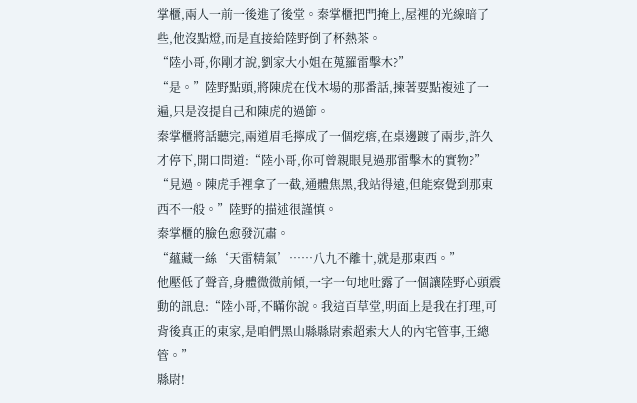掌櫃,兩人一前一後進了後堂。秦掌櫃把門掩上,屋裡的光線暗了些,他沒點燈,而是直接給陸野倒了杯熱茶。
“陸小哥,你剛才說,劉家大小姐在蒐羅雷擊木?”
“是。”陸野點頭,將陳虎在伐木場的那番話,揀著要點複述了一遍,只是沒提自己和陳虎的過節。
秦掌櫃將話聽完,兩道眉毛擰成了一個疙瘩,在桌邊踱了兩步,許久才停下,開口問道:“陸小哥,你可曾親眼見過那雷擊木的實物?”
“見過。陳虎手裡拿了一截,通體焦黑,我站得遠,但能察覺到那東西不一般。”陸野的描述很謹慎。
秦掌櫃的臉色愈發沉肅。
“蘊藏一絲‘天雷精氣’……八九不離十,就是那東西。”
他壓低了聲音,身體微微前傾,一字一句地吐露了一個讓陸野心頭震動的訊息:“陸小哥,不瞞你說。我這百草堂,明面上是我在打理,可背後真正的東家,是咱們黑山縣縣尉索超索大人的內宅管事,王總管。”
縣尉!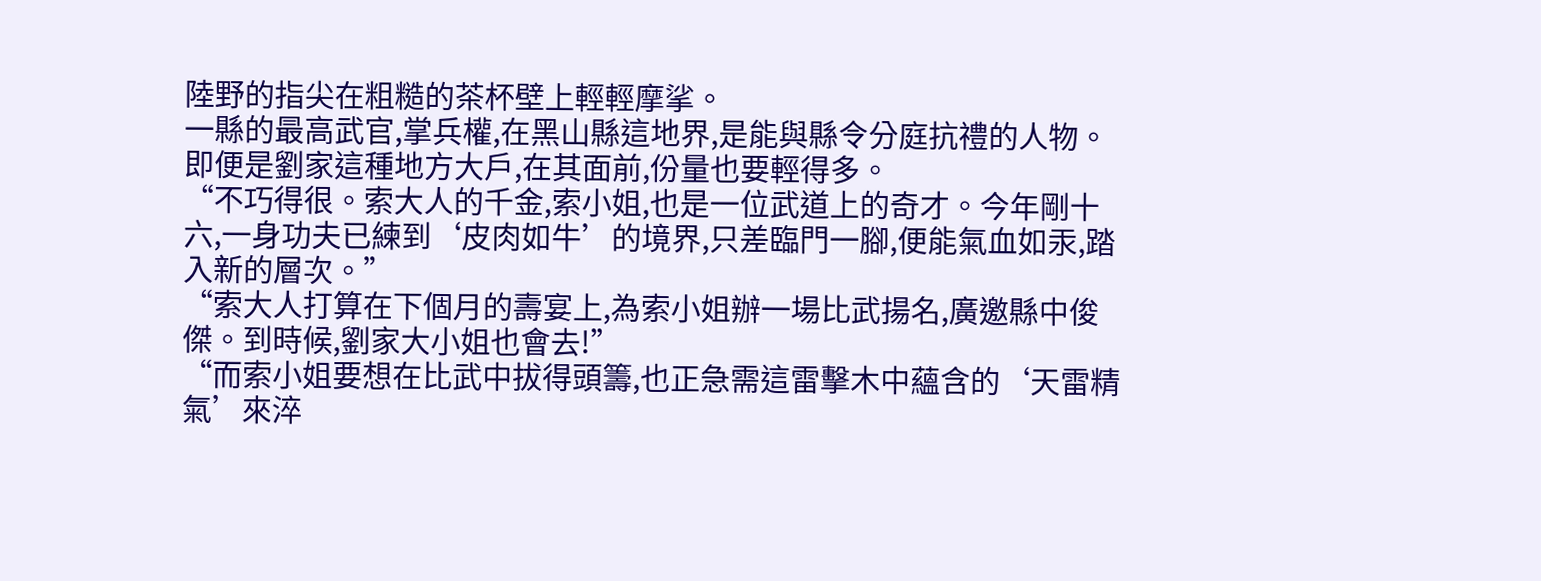陸野的指尖在粗糙的茶杯壁上輕輕摩挲。
一縣的最高武官,掌兵權,在黑山縣這地界,是能與縣令分庭抗禮的人物。
即便是劉家這種地方大戶,在其面前,份量也要輕得多。
“不巧得很。索大人的千金,索小姐,也是一位武道上的奇才。今年剛十六,一身功夫已練到‘皮肉如牛’的境界,只差臨門一腳,便能氣血如汞,踏入新的層次。”
“索大人打算在下個月的壽宴上,為索小姐辦一場比武揚名,廣邀縣中俊傑。到時候,劉家大小姐也會去!”
“而索小姐要想在比武中拔得頭籌,也正急需這雷擊木中蘊含的‘天雷精氣’來淬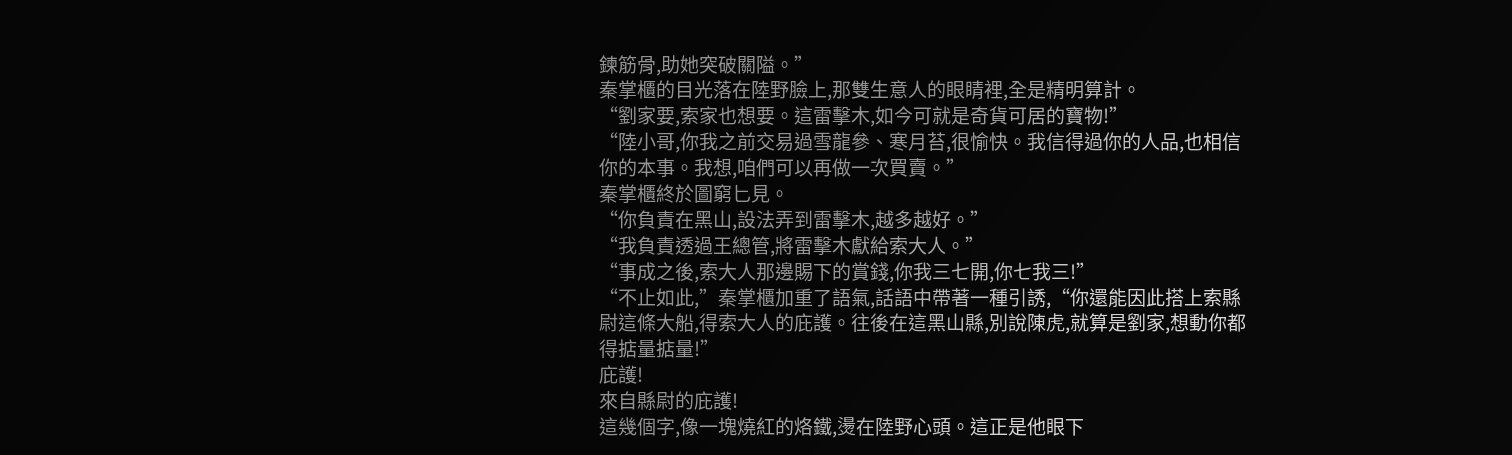鍊筋骨,助她突破關隘。”
秦掌櫃的目光落在陸野臉上,那雙生意人的眼睛裡,全是精明算計。
“劉家要,索家也想要。這雷擊木,如今可就是奇貨可居的寶物!”
“陸小哥,你我之前交易過雪龍參、寒月苔,很愉快。我信得過你的人品,也相信你的本事。我想,咱們可以再做一次買賣。”
秦掌櫃終於圖窮匕見。
“你負責在黑山,設法弄到雷擊木,越多越好。”
“我負責透過王總管,將雷擊木獻給索大人。”
“事成之後,索大人那邊賜下的賞錢,你我三七開,你七我三!”
“不止如此,”秦掌櫃加重了語氣,話語中帶著一種引誘,“你還能因此搭上索縣尉這條大船,得索大人的庇護。往後在這黑山縣,別說陳虎,就算是劉家,想動你都得掂量掂量!”
庇護!
來自縣尉的庇護!
這幾個字,像一塊燒紅的烙鐵,燙在陸野心頭。這正是他眼下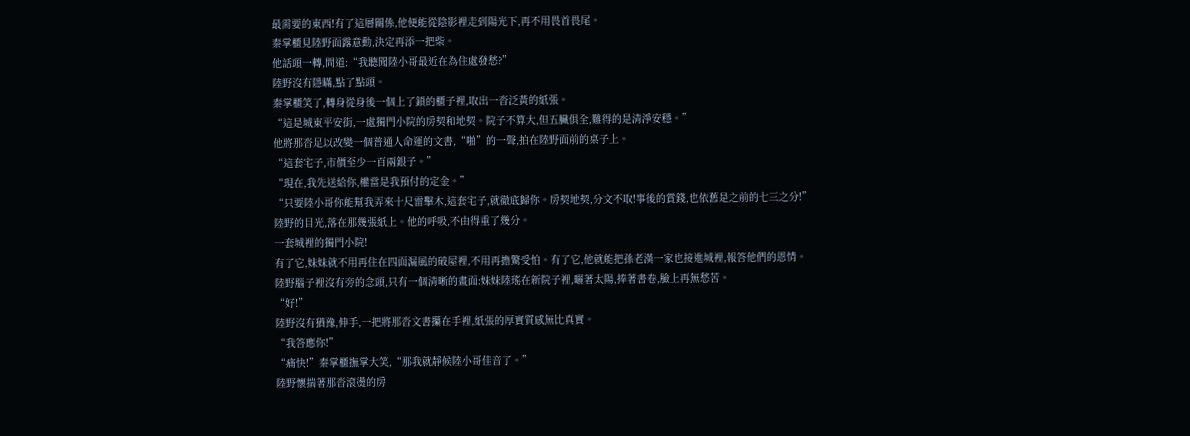最需要的東西!有了這層關係,他便能從陰影裡走到陽光下,再不用畏首畏尾。
秦掌櫃見陸野面露意動,決定再添一把柴。
他話頭一轉,問道:“我聽聞陸小哥最近在為住處發愁?”
陸野沒有隱瞞,點了點頭。
秦掌櫃笑了,轉身從身後一個上了鎖的櫃子裡,取出一沓泛黃的紙張。
“這是城東平安街,一處獨門小院的房契和地契。院子不算大,但五臟俱全,難得的是清淨安穩。”
他將那沓足以改變一個普通人命運的文書,“啪”的一聲,拍在陸野面前的桌子上。
“這套宅子,市價至少一百兩銀子。”
“現在,我先送給你,權當是我預付的定金。”
“只要陸小哥你能幫我弄來十尺雷擊木,這套宅子,就徹底歸你。房契地契,分文不取!事後的賞錢,也依舊是之前的七三之分!”
陸野的目光,落在那幾張紙上。他的呼吸,不由得重了幾分。
一套城裡的獨門小院!
有了它,妹妹就不用再住在四面漏風的破屋裡,不用再擔驚受怕。有了它,他就能把孫老漢一家也接進城裡,報答他們的恩情。
陸野腦子裡沒有旁的念頭,只有一個清晰的畫面:妹妹陸瑤在新院子裡,曬著太陽,捧著書卷,臉上再無愁苦。
“好!”
陸野沒有猶豫,伸手,一把將那沓文書攥在手裡,紙張的厚實質感無比真實。
“我答應你!”
“痛快!”秦掌櫃撫掌大笑,“那我就靜候陸小哥佳音了。”
陸野懷揣著那沓滾燙的房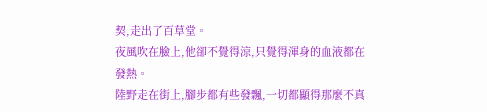契,走出了百草堂。
夜風吹在臉上,他卻不覺得涼,只覺得渾身的血液都在發熱。
陸野走在街上,腳步都有些發飄,一切都顯得那麼不真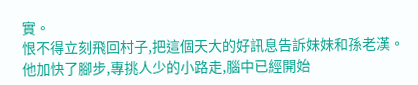實。
恨不得立刻飛回村子,把這個天大的好訊息告訴妹妹和孫老漢。
他加快了腳步,專挑人少的小路走,腦中已經開始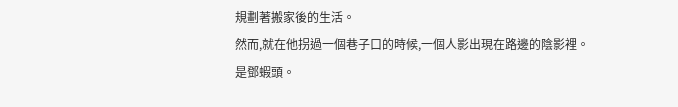規劃著搬家後的生活。
然而,就在他拐過一個巷子口的時候,一個人影出現在路邊的陰影裡。
是鄧蝦頭。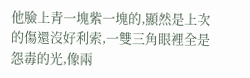他臉上青一塊紫一塊的,顯然是上次的傷還沒好利索,一雙三角眼裡全是怨毒的光,像兩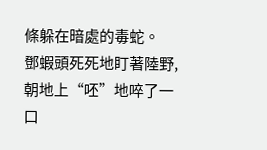條躲在暗處的毒蛇。
鄧蝦頭死死地盯著陸野,朝地上“呸”地啐了一口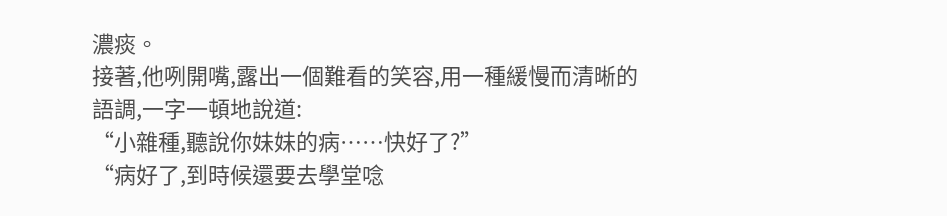濃痰。
接著,他咧開嘴,露出一個難看的笑容,用一種緩慢而清晰的語調,一字一頓地說道:
“小雜種,聽說你妹妹的病……快好了?”
“病好了,到時候還要去學堂唸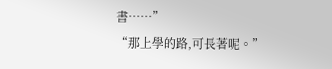書……”
“那上學的路,可長著呢。”